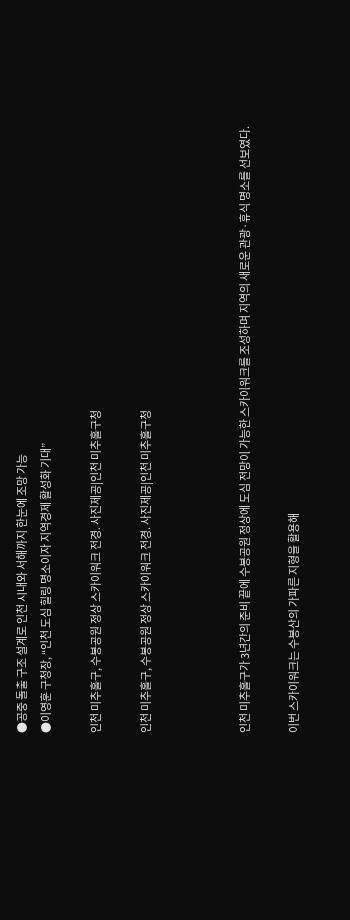●공중 돌출 구조 설계로 인천 시내와 서해까지 한눈에 조망 가능
●이영훈 구청장, “인천 도심 힐링 명소이자 지역경제 활성화 기대”

인천 미추홀구, 수봉공원 정상 스카이워크 전경. 사진제공|인천 미추홀구청

인천 미추홀구, 수봉공원 정상 스카이워크 전경. 사진제공|인천 미추홀구청



인천 미추홀구가 3년간의 준비 끝에 수봉공원 정상에 도심 전망이 가능한 스카이워크를 조성하며 지역의 새로운 관광·휴식 명소를 선보였다.

이번 스카이워크는 수봉산의 가파른 지형을 활용해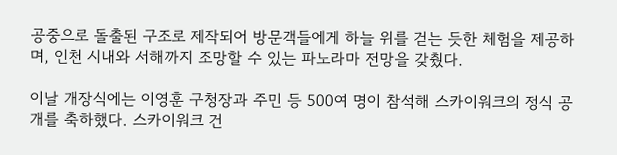공중으로 돌출된 구조로 제작되어 방문객들에게 하늘 위를 걷는 듯한 체험을 제공하며, 인천 시내와 서해까지 조망할 수 있는 파노라마 전망을 갖췄다.

이날 개장식에는 이영훈 구청장과 주민 등 500여 명이 참석해 스카이워크의 정식 공개를 축하했다. 스카이워크 건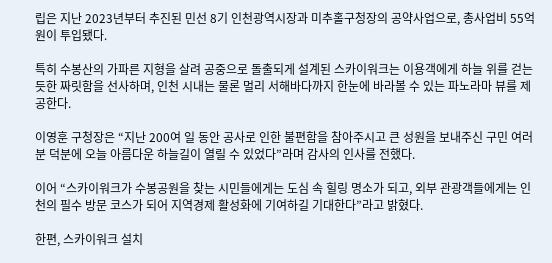립은 지난 2023년부터 추진된 민선 8기 인천광역시장과 미추홀구청장의 공약사업으로, 총사업비 55억 원이 투입됐다.

특히 수봉산의 가파른 지형을 살려 공중으로 돌출되게 설계된 스카이워크는 이용객에게 하늘 위를 걷는 듯한 짜릿함을 선사하며, 인천 시내는 물론 멀리 서해바다까지 한눈에 바라볼 수 있는 파노라마 뷰를 제공한다.

이영훈 구청장은 “지난 200여 일 동안 공사로 인한 불편함을 참아주시고 큰 성원을 보내주신 구민 여러분 덕분에 오늘 아름다운 하늘길이 열릴 수 있었다”라며 감사의 인사를 전했다.

이어 “스카이워크가 수봉공원을 찾는 시민들에게는 도심 속 힐링 명소가 되고, 외부 관광객들에게는 인천의 필수 방문 코스가 되어 지역경제 활성화에 기여하길 기대한다”라고 밝혔다.

한편, 스카이워크 설치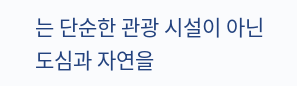는 단순한 관광 시설이 아닌 도심과 자연을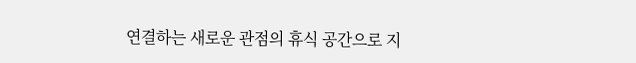연결하는 새로운 관점의 휴식 공간으로 지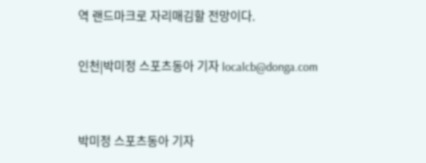역 랜드마크로 자리매김할 전망이다.

인천|박미정 스포츠동아 기자 localcb@donga.com


박미정 스포츠동아 기자